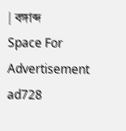| বঙ্গাব্দ
Space For Advertisement
ad728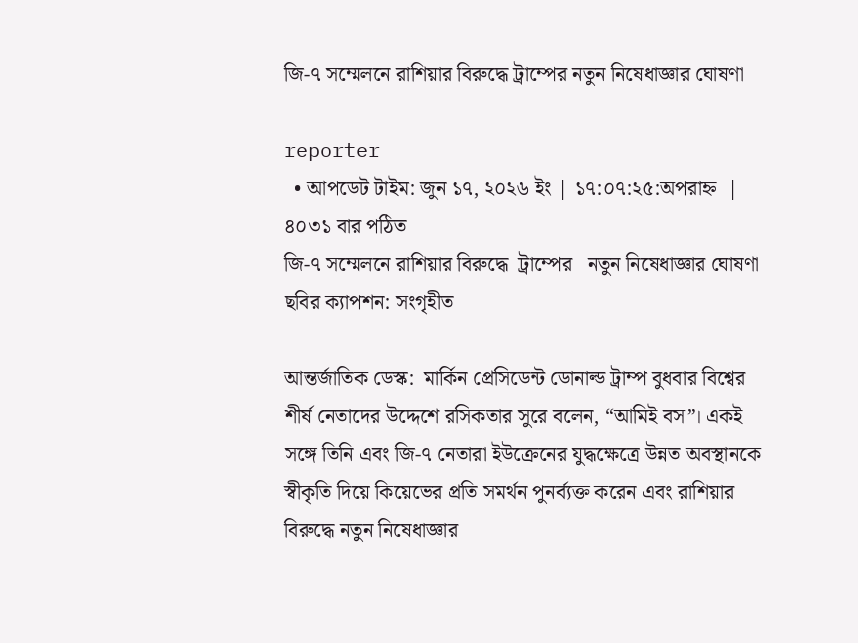জি-৭ সম্মেলনে রাশিয়ার বিরুদ্ধে ট্রাম্পের নতুন নিষেধাজ্ঞার ঘোষণা

reporter
  • আপডেট টাইম: জুন ১৭, ২০২৬ ইং | ১৭:০৭:২৫:অপরাহ্ন  |  ৪০৩১ বার পঠিত
জি-৭ সম্মেলনে রাশিয়ার বিরুদ্ধে  ট্রাম্পের   নতুন নিষেধাজ্ঞার ঘোষণা
ছবির ক্যাপশন: সংগৃহীত

আন্তর্জাতিক ডেস্ক:  মার্কিন প্রেসিডেন্ট ডোনাল্ড ট্রাম্প বুধবার বিশ্বের শীর্ষ নেতাদের উদ্দেশে রসিকতার সুরে বলেন, “আমিই বস”। একই সঙ্গে তিনি এবং জি-৭ নেতারা ইউক্রেনের যুদ্ধক্ষেত্রে উন্নত অবস্থানকে স্বীকৃতি দিয়ে কিয়েভের প্রতি সমর্থন পুনর্ব্যক্ত করেন এবং রাশিয়ার বিরুদ্ধে নতুন নিষেধাজ্ঞার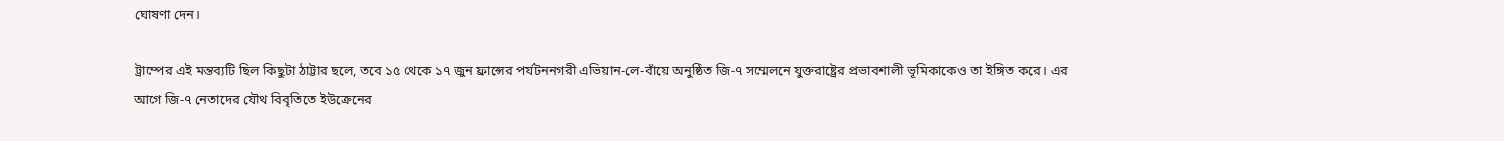ঘোষণা দেন।

ট্রাম্পের এই মন্তব্যটি ছিল কিছুটা ঠাট্টার ছলে, তবে ১৫ থেকে ১৭ জুন ফ্রান্সের পর্যটননগরী এভিয়ান-লে-বাঁয়ে অনুষ্ঠিত জি-৭ সম্মেলনে যুক্তরাষ্ট্রের প্রভাবশালী ভূমিকাকেও তা ইঙ্গিত করে। এর আগে জি-৭ নেতাদের যৌথ বিবৃতিতে ইউক্রেনের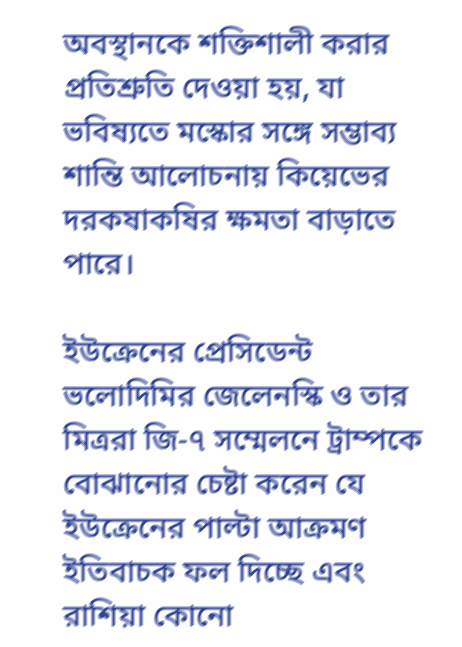অবস্থানকে শক্তিশালী করার প্রতিশ্রুতি দেওয়া হয়, যা ভবিষ্যতে মস্কোর সঙ্গে সম্ভাব্য শান্তি আলোচনায় কিয়েভের দরকষাকষির ক্ষমতা বাড়াতে পারে।

ইউক্রেনের প্রেসিডেন্ট ভলোদিমির জেলেনস্কি ও তার মিত্ররা জি-৭ সম্মেলনে ট্রাম্পকে বোঝানোর চেষ্টা করেন যে ইউক্রেনের পাল্টা আক্রমণ ইতিবাচক ফল দিচ্ছে এবং রাশিয়া কোনো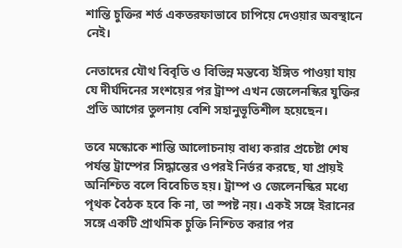শান্তি চুক্তির শর্ত একতরফাভাবে চাপিয়ে দেওয়ার অবস্থানে নেই।

নেতাদের যৌথ বিবৃতি ও বিভিন্ন মন্তব্যে ইঙ্গিত পাওয়া যায় যে দীর্ঘদিনের সংশয়ের পর ট্রাম্প এখন জেলেনস্কির যুক্তির প্রতি আগের তুলনায় বেশি সহানুভূতিশীল হয়েছেন।

তবে মস্কোকে শান্তি আলোচনায় বাধ্য করার প্রচেষ্টা শেষ পর্যন্ত ট্রাম্পের সিদ্ধান্তের ওপরই নির্ভর করছে, যা প্রায়ই অনিশ্চিত বলে বিবেচিত হয়। ট্রাম্প ও জেলেনস্কির মধ্যে পৃথক বৈঠক হবে কি না, তা স্পষ্ট নয়। একই সঙ্গে ইরানের সঙ্গে একটি প্রাথমিক চুক্তি নিশ্চিত করার পর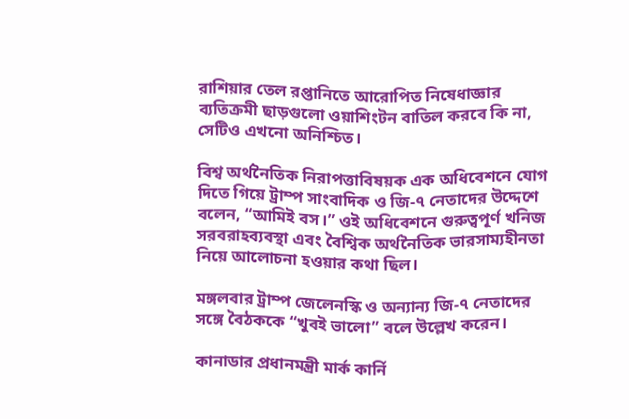রাশিয়ার তেল রপ্তানিতে আরোপিত নিষেধাজ্ঞার ব্যতিক্রমী ছাড়গুলো ওয়াশিংটন বাতিল করবে কি না, সেটিও এখনো অনিশ্চিত।

বিশ্ব অর্থনৈতিক নিরাপত্তাবিষয়ক এক অধিবেশনে যোগ দিতে গিয়ে ট্রাম্প সাংবাদিক ও জি-৭ নেতাদের উদ্দেশে বলেন, “আমিই বস।” ওই অধিবেশনে গুরুত্বপূর্ণ খনিজ সরবরাহব্যবস্থা এবং বৈশ্বিক অর্থনৈতিক ভারসাম্যহীনতা নিয়ে আলোচনা হওয়ার কথা ছিল।

মঙ্গলবার ট্রাম্প জেলেনস্কি ও অন্যান্য জি-৭ নেতাদের সঙ্গে বৈঠককে “খুবই ভালো” বলে উল্লেখ করেন।

কানাডার প্রধানমন্ত্রী মার্ক কার্নি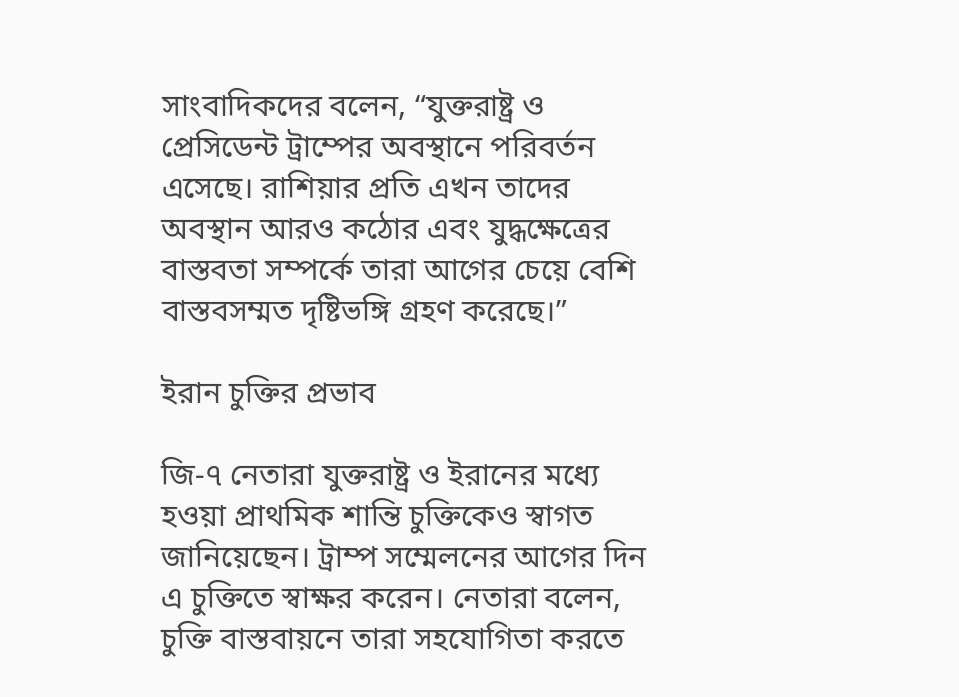সাংবাদিকদের বলেন, “যুক্তরাষ্ট্র ও প্রেসিডেন্ট ট্রাম্পের অবস্থানে পরিবর্তন এসেছে। রাশিয়ার প্রতি এখন তাদের অবস্থান আরও কঠোর এবং যুদ্ধক্ষেত্রের বাস্তবতা সম্পর্কে তারা আগের চেয়ে বেশি বাস্তবসম্মত দৃষ্টিভঙ্গি গ্রহণ করেছে।”

ইরান চুক্তির প্রভাব

জি-৭ নেতারা যুক্তরাষ্ট্র ও ইরানের মধ্যে হওয়া প্রাথমিক শান্তি চুক্তিকেও স্বাগত জানিয়েছেন। ট্রাম্প সম্মেলনের আগের দিন এ চুক্তিতে স্বাক্ষর করেন। নেতারা বলেন, চুক্তি বাস্তবায়নে তারা সহযোগিতা করতে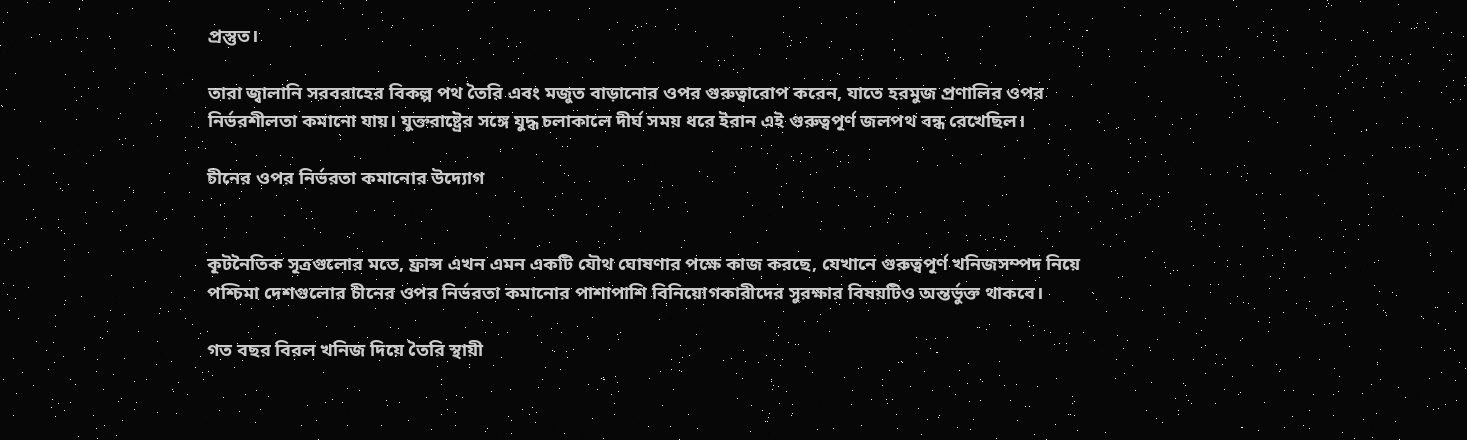প্রস্তুত।

তারা জ্বালানি সরবরাহের বিকল্প পথ তৈরি এবং মজুত বাড়ানোর ওপর গুরুত্বারোপ করেন, যাতে হরমুজ প্রণালির ওপর নির্ভরশীলতা কমানো যায়। যুক্তরাষ্ট্রের সঙ্গে যুদ্ধ চলাকালে দীর্ঘ সময় ধরে ইরান এই গুরুত্বপূর্ণ জলপথ বন্ধ রেখেছিল।

চীনের ওপর নির্ভরতা কমানোর উদ্যোগ


কূটনৈতিক সূত্রগুলোর মতে, ফ্রান্স এখন এমন একটি যৌথ ঘোষণার পক্ষে কাজ করছে, যেখানে গুরুত্বপূর্ণ খনিজসম্পদ নিয়ে পশ্চিমা দেশগুলোর চীনের ওপর নির্ভরতা কমানোর পাশাপাশি বিনিয়োগকারীদের সুরক্ষার বিষয়টিও অন্তর্ভুক্ত থাকবে।

গত বছর বিরল খনিজ দিয়ে তৈরি স্থায়ী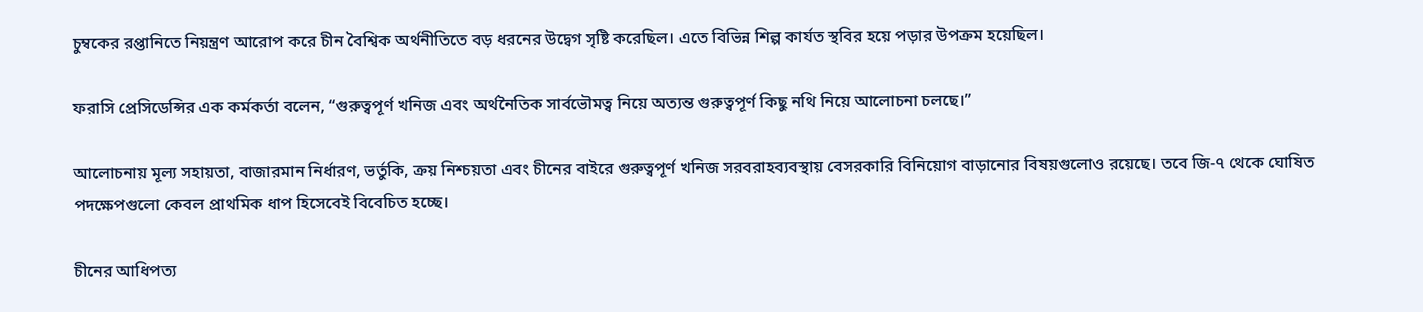চুম্বকের রপ্তানিতে নিয়ন্ত্রণ আরোপ করে চীন বৈশ্বিক অর্থনীতিতে বড় ধরনের উদ্বেগ সৃষ্টি করেছিল। এতে বিভিন্ন শিল্প কার্যত স্থবির হয়ে পড়ার উপক্রম হয়েছিল।

ফরাসি প্রেসিডেন্সির এক কর্মকর্তা বলেন, “গুরুত্বপূর্ণ খনিজ এবং অর্থনৈতিক সার্বভৌমত্ব নিয়ে অত্যন্ত গুরুত্বপূর্ণ কিছু নথি নিয়ে আলোচনা চলছে।”

আলোচনায় মূল্য সহায়তা, বাজারমান নির্ধারণ, ভর্তুকি, ক্রয় নিশ্চয়তা এবং চীনের বাইরে গুরুত্বপূর্ণ খনিজ সরবরাহব্যবস্থায় বেসরকারি বিনিয়োগ বাড়ানোর বিষয়গুলোও রয়েছে। তবে জি-৭ থেকে ঘোষিত পদক্ষেপগুলো কেবল প্রাথমিক ধাপ হিসেবেই বিবেচিত হচ্ছে।

চীনের আধিপত্য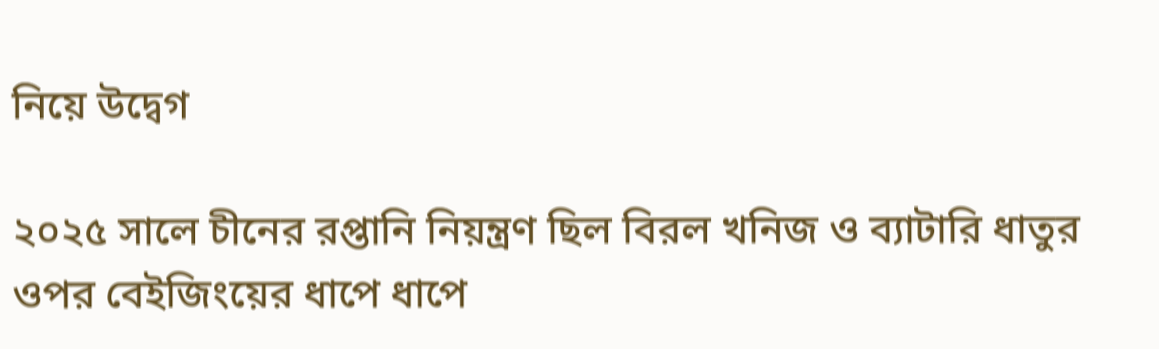নিয়ে উদ্বেগ

২০২৫ সালে চীনের রপ্তানি নিয়ন্ত্রণ ছিল বিরল খনিজ ও ব্যাটারি ধাতুর ওপর বেইজিংয়ের ধাপে ধাপে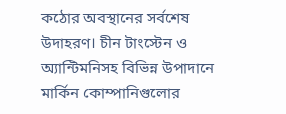কঠোর অবস্থানের সর্বশেষ উদাহরণ। চীন টাংস্টেন ও অ্যান্টিমনিসহ বিভিন্ন উপাদানে মার্কিন কোম্পানিগুলোর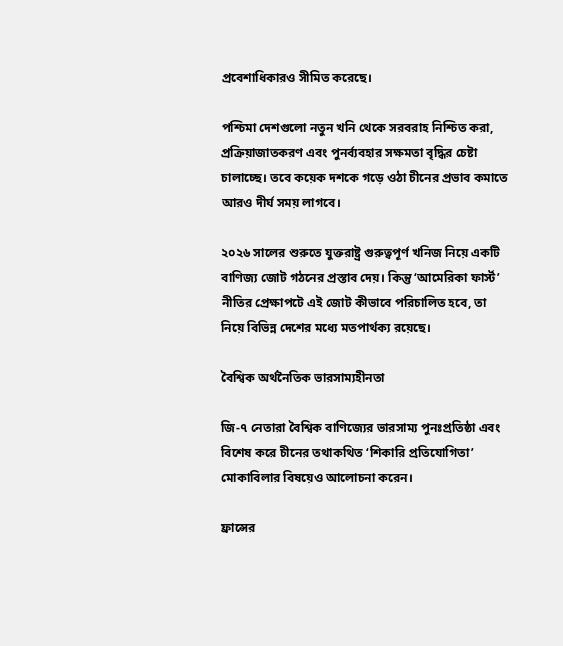প্রবেশাধিকারও সীমিত করেছে।

পশ্চিমা দেশগুলো নতুন খনি থেকে সরবরাহ নিশ্চিত করা, প্রক্রিয়াজাতকরণ এবং পুনর্ব্যবহার সক্ষমতা বৃদ্ধির চেষ্টা চালাচ্ছে। তবে কয়েক দশকে গড়ে ওঠা চীনের প্রভাব কমাতে আরও দীর্ঘ সময় লাগবে।

২০২৬ সালের শুরুতে যুক্তরাষ্ট্র গুরুত্বপূর্ণ খনিজ নিয়ে একটি বাণিজ্য জোট গঠনের প্রস্তাব দেয়। কিন্তু ‘আমেরিকা ফার্স্ট’ নীতির প্রেক্ষাপটে এই জোট কীভাবে পরিচালিত হবে, তা নিয়ে বিভিন্ন দেশের মধ্যে মতপার্থক্য রয়েছে।

বৈশ্বিক অর্থনৈতিক ভারসাম্যহীনতা

জি-৭ নেতারা বৈশ্বিক বাণিজ্যের ভারসাম্য পুনঃপ্রতিষ্ঠা এবং বিশেষ করে চীনের তথাকথিত ‘শিকারি প্রতিযোগিতা’ মোকাবিলার বিষয়েও আলোচনা করেন।

ফ্রান্সের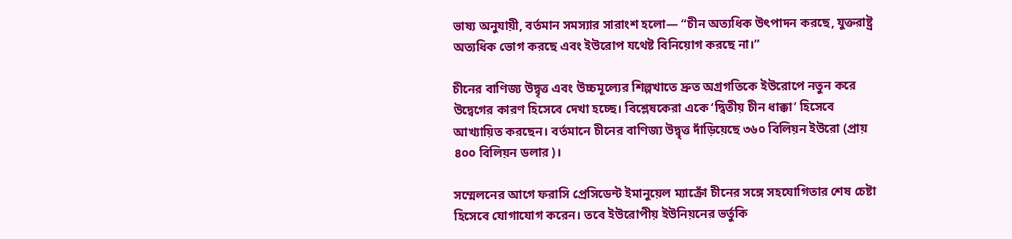ভাষ্য অনুযায়ী, বর্তমান সমস্যার সারাংশ হলো— “চীন অত্যধিক উৎপাদন করছে, যুক্তরাষ্ট্র অত্যধিক ভোগ করছে এবং ইউরোপ যথেষ্ট বিনিয়োগ করছে না।”

চীনের বাণিজ্য উদ্বৃত্ত এবং উচ্চমূল্যের শিল্পখাতে দ্রুত অগ্রগতিকে ইউরোপে নতুন করে উদ্বেগের কারণ হিসেবে দেখা হচ্ছে। বিশ্লেষকেরা একে ‘দ্বিতীয় চীন ধাক্কা’ হিসেবে আখ্যায়িত করছেন। বর্তমানে চীনের বাণিজ্য উদ্বৃত্ত দাঁড়িয়েছে ৩৬০ বিলিয়ন ইউরো (প্রায় ৪০০ বিলিয়ন ডলার)।

সম্মেলনের আগে ফরাসি প্রেসিডেন্ট ইমানুয়েল ম্যাক্রোঁ চীনের সঙ্গে সহযোগিতার শেষ চেষ্টা হিসেবে যোগাযোগ করেন। তবে ইউরোপীয় ইউনিয়নের ভর্তুকি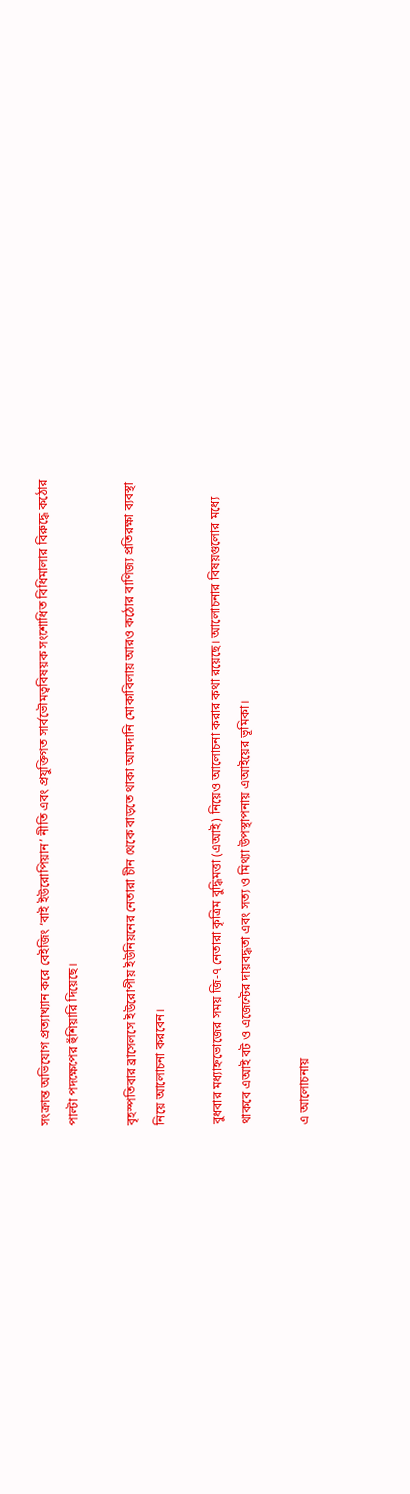সংক্রান্ত অভিযোগ প্রত্যাখ্যান করে বেইজিং ‘বাই ইউরোপিয়ান’ নীতি এবং প্রযুক্তিগত সার্বভৌমত্ববিষয়ক সংশোধিত বিধিমালার বিরুদ্ধে কঠোর পাল্টা পদক্ষেপের হুঁশিয়ারি দিয়েছে।

বৃহস্পতিবার ব্রাসেলসে ইউরোপীয় ইউনিয়নের নেতারা চীন থেকে বাড়তে থাকা আমদানি মোকাবিলায় আরও কঠোর বাণিজ্য প্রতিরক্ষা ব্যবস্থা নিয়ে আলোচনা করবেন।

বুধবার মধ্যাহ্নভোজের সময় জি-৭ নেতারা কৃত্রিম বুদ্ধিমত্তা (এআই) নিয়েও আলোচনা করার কথা রয়েছে। আলোচনার বিষয়গুলোর মধ্যে থাকবে এআই বট ও এজেন্টের দায়বদ্ধতা এবং সত্য ও মিথ্যা উপস্থাপনায় এআইয়ের ভূমিকা।

এ আলোচনায়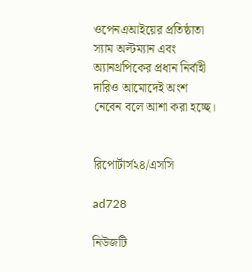ওপেনএআইয়ের প্রতিষ্ঠাতা স্যাম অল্টম্যান এবং অ্যানথ্রপিকের প্রধান নির্বাহী দারিও আমোদেই অংশ নেবেন বলে আশা করা হচ্ছে।


রিপোর্টার্স২৪/এসসি

ad728

নিউজটি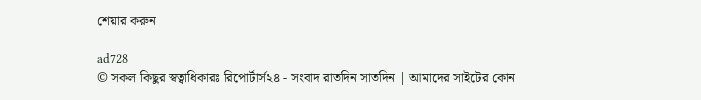শেয়ার করুন

ad728
© সকল কিছুর স্বত্বাধিকারঃ রিপোর্টার্স২৪ - সংবাদ রাতদিন সাতদিন | আমাদের সাইটের কোন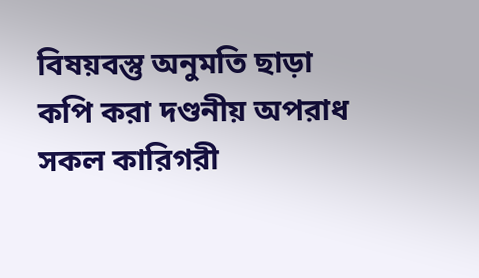বিষয়বস্তু অনুমতি ছাড়া কপি করা দণ্ডনীয় অপরাধ
সকল কারিগরী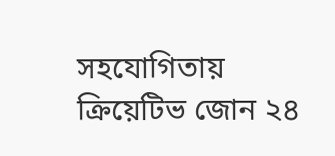সহযোগিতায় ক্রিয়েটিভ জোন ২৪